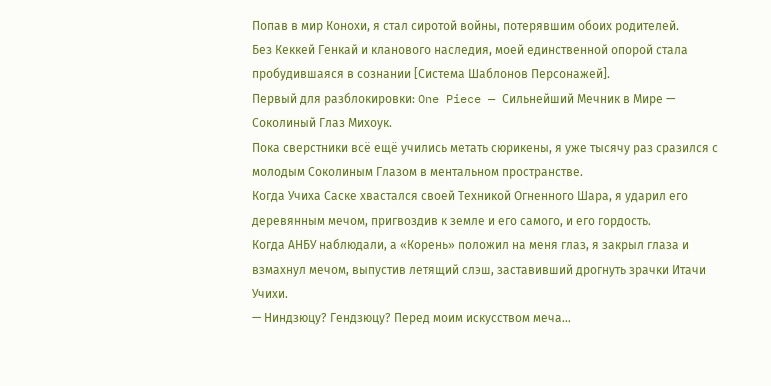Попав в мир Конохи, я стал сиротой войны, потерявшим обоих родителей.
Без Кеккей Генкай и кланового наследия, моей единственной опорой стала пробудившаяся в сознании [Система Шаблонов Персонажей].
Первый для разблокировки: One Piece — Сильнейший Мечник в Мире — Соколиный Глаз Михоук.
Пока сверстники всё ещё учились метать сюрикены, я уже тысячу раз сразился с молодым Соколиным Глазом в ментальном пространстве.
Когда Учиха Саске хвастался своей Техникой Огненного Шара, я ударил его деревянным мечом, пригвоздив к земле и его самого, и его гордость.
Когда АНБУ наблюдали, а «Корень» положил на меня глаз, я закрыл глаза и взмахнул мечом, выпустив летящий слэш, заставивший дрогнуть зрачки Итачи Учихи.
— Ниндзюцу? Гендзюцу? Перед моим искусством меча...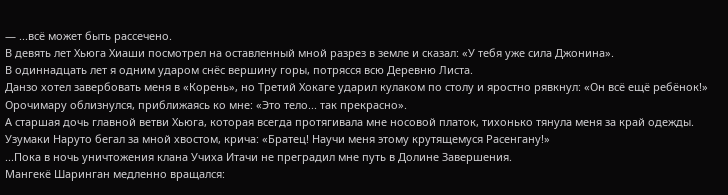— ...всё может быть рассечено.
В девять лет Хьюга Хиаши посмотрел на оставленный мной разрез в земле и сказал: «У тебя уже сила Джонина».
В одиннадцать лет я одним ударом снёс вершину горы, потрясся всю Деревню Листа.
Данзо хотел завербовать меня в «Корень», но Третий Хокаге ударил кулаком по столу и яростно рявкнул: «Он всё ещё ребёнок!»
Орочимару облизнулся, приближаясь ко мне: «Это тело... так прекрасно».
А старшая дочь главной ветви Хьюга, которая всегда протягивала мне носовой платок, тихонько тянула меня за край одежды.
Узумаки Наруто бегал за мной хвостом, крича: «Братец! Научи меня этому крутящемуся Расенгану!»
...Пока в ночь уничтожения клана Учиха Итачи не преградил мне путь в Долине Завершения.
Мангекё Шаринган медленно вращался: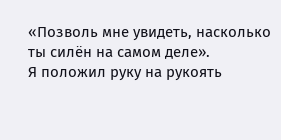«Позволь мне увидеть, насколько ты силён на самом деле».
Я положил руку на рукоять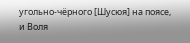угольно-чёрного [Шусюя] на поясе, и Воля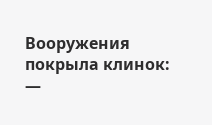Вооружения покрыла клинок:
—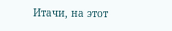Итачи, на этот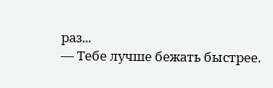раз...
— Тебе лучше бежать быстрее.